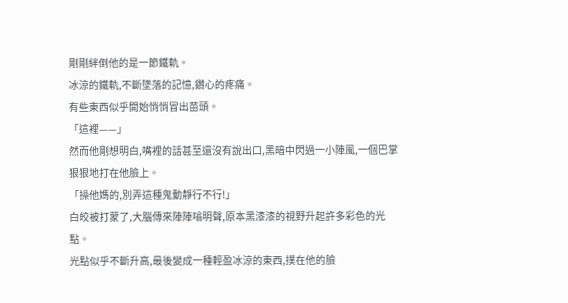剛剛絆倒他的是一節鐵軌。
冰涼的鐵軌,不斷墜落的記憶,鑽心的疼痛。
有些東西似乎開始悄悄冒出苗頭。
「這裡——」
然而他剛想明白,嘴裡的話甚至還沒有說出口,黑暗中閃過一小陣風,一個巴掌狠狠地打在他臉上。
「操他媽的,別弄這種鬼動靜行不行!」
白皎被打蒙了,大腦傳來陣陣嗡明聲,原本黑漆漆的視野升起許多彩色的光點。
光點似乎不斷升高,最後變成一種輕盈冰涼的東西,撲在他的臉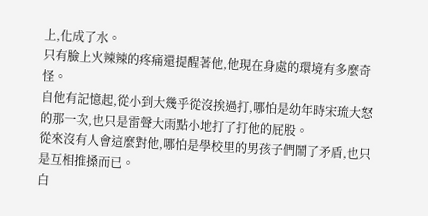上,化成了水。
只有臉上火辣辣的疼痛還提醒著他,他現在身處的環境有多麼奇怪。
自他有記憶起,從小到大幾乎從沒挨過打,哪怕是幼年時宋琉大怒的那一次,也只是雷聲大雨點小地打了打他的屁股。
從來沒有人會這麼對他,哪怕是學校里的男孩子們鬧了矛盾,也只是互相推搡而已。
白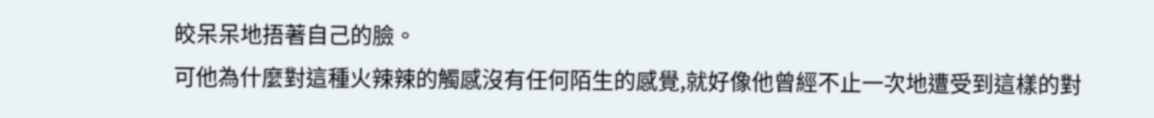皎呆呆地捂著自己的臉。
可他為什麼對這種火辣辣的觸感沒有任何陌生的感覺,就好像他曾經不止一次地遭受到這樣的對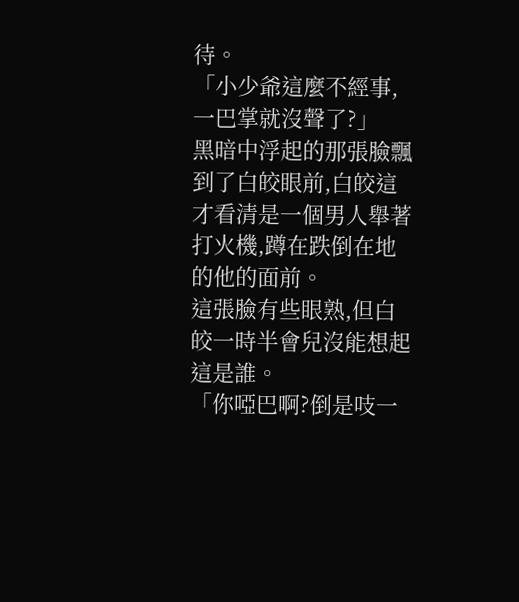待。
「小少爺這麼不經事,一巴掌就沒聲了?」
黑暗中浮起的那張臉飄到了白皎眼前,白皎這才看清是一個男人舉著打火機,蹲在跌倒在地的他的面前。
這張臉有些眼熟,但白皎一時半會兒沒能想起這是誰。
「你啞巴啊?倒是吱一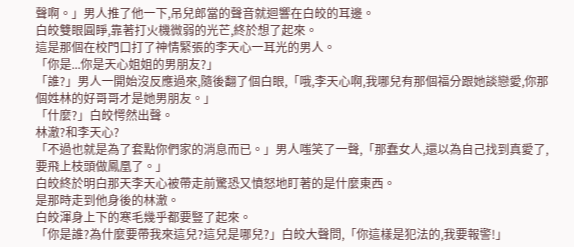聲啊。」男人推了他一下,吊兒郎當的聲音就迴響在白皎的耳邊。
白皎雙眼圓睜,靠著打火機微弱的光芒,終於想了起來。
這是那個在校門口打了神情緊張的李天心一耳光的男人。
「你是...你是天心姐姐的男朋友?」
「誰?」男人一開始沒反應過來,隨後翻了個白眼,「哦,李天心啊,我哪兒有那個福分跟她談戀愛,你那個姓林的好哥哥才是她男朋友。」
「什麼?」白皎愕然出聲。
林澈?和李天心?
「不過也就是為了套點你們家的消息而已。」男人嗤笑了一聲,「那蠢女人,還以為自己找到真愛了,要飛上枝頭做鳳凰了。」
白皎終於明白那天李天心被帶走前驚恐又憤怒地盯著的是什麼東西。
是那時走到他身後的林澈。
白皎渾身上下的寒毛幾乎都要豎了起來。
「你是誰?為什麼要帶我來這兒?這兒是哪兒?」白皎大聲問,「你這樣是犯法的,我要報警!」